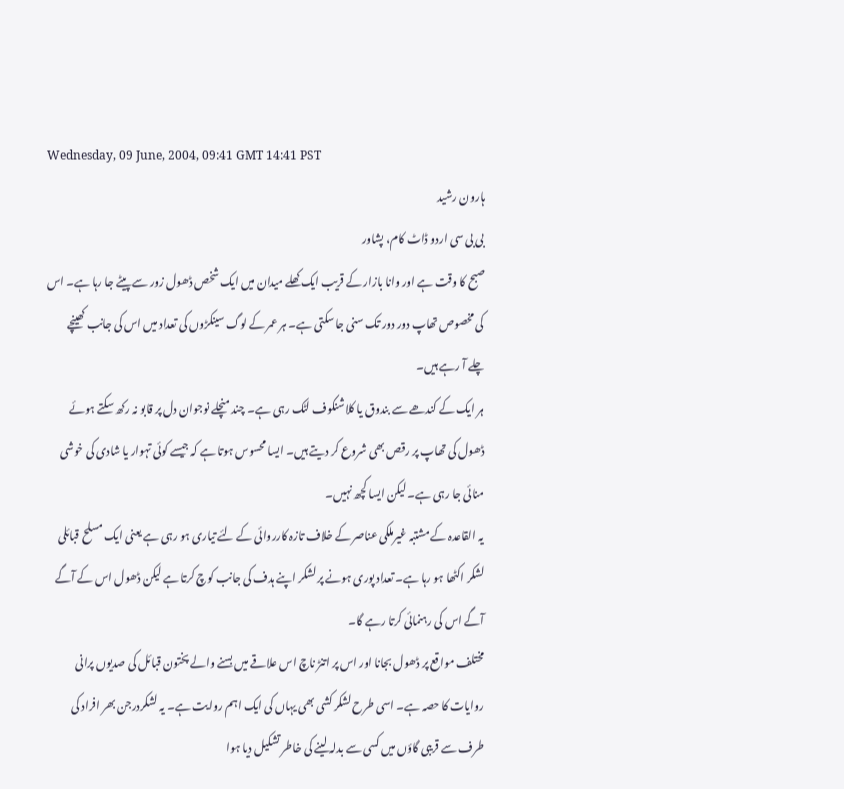Wednesday, 09 June, 2004, 09:41 GMT 14:41 PST
ہارون رشید
بی بی سی اردو ڈاٹ کام، پشاور
صبح کا وقت ہے اور وانا بازار کے قریب ایک کھلے میدان میں ایک شخص ڈھول زور سے پیٹے جا رہا ہے۔ اس کی مخصوص تھاپ دور دور تک سنی جا سکتی ہے۔ ہر عمر کے لوگ سینکڑوں کی تعداد میں اس کی جانب کھینچے چلے آ رہے ہیں۔
ہر ایک کے کندھے سے بندوق یا کلاشنکوف لٹک رہی ہے۔ چند منچلے نوجوان دل پر قابو نہ رکھ سکتے ہوئے ڈھول کی تھاپ پر رقص بھی شروع کر دیتے ہیں۔ ایسا محسوس ہوتا ہے کہ جیسے کوئی تہوار یا شادی کی خوشی منائی جا رہی ہے۔ لیکن ایسا کچھ نہیں۔
یہ القاعدہ کے مشتبہ غیرملکی عناصر کے خلاف تازہ کارروائی کے لئے تیاری ہو رہی ہے یعنی ایک مسلح قبائلی لشکر اکٹھا ہو رہا ہے۔ تعداد پوری ہونے پر لشکر اپنے ہدف کی جانب کوچ کرتا ہے لیکن ڈھول اس کے آگے آگے اس کی رہنمائی کرتا رہے گا۔
مختلف مواقع پر ڈھول بجانا اور اس پر اتنڑ ناچ اس علاقے میں بسنے والے پختون قبائل کی صدیوں پرانی روایات کا حصہ ہے۔ اسی طرح لشکر کشی بھی یہاں کی ایک اہم روایت ہے۔ یہ لشکردرجن بھر افراد کی طرف سے قریبی گاؤں میں کسی سے بدلہ لینے کی خاطر تشکیل دیا ہوا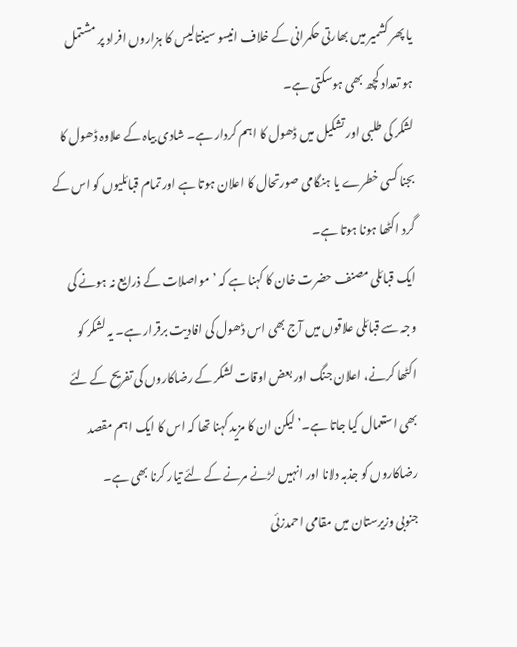یا پھر کشمیر میں بھارتی حکمرانی کے خلاف انیسو سینتالیس کا ہزاروں افراد پر مشتمل ہو تعداد کچھ بھی ہوسکتی ہے۔
لشکر کی طلبی اور تشکیل میں ڈھول کا اہم کردار ہے۔ شادی بیاہ کے علاوہ ڈھول کا بجنا کسی خطرے یا ہنگامی صورتحال کا اعلان ہوتا ہے اور تمام قبائلیوں کو اس کے گرد اکٹھا ہونا ہوتا ہے۔
ایک قبائلی مصنف حضرت خان کا کہنا ہے کہ ’مواصلات کے ذرایع نہ ہونے کی وجہ سے قبائلی علاقوں میں آج بھی اس ڈھول کی افادیت برقرار ہے۔ یہ لشکر کو اکٹھا کرنے، اعلان جنگ اور بعض اوقات لشکر کے رضاکاروں کی تفریح کے لئے بھی استعمال کیا جاتا ہے۔’ لیکن ان کا مزید کہنا تھا کہ اس کا ایک اہم مقصد رضاکاروں کو جذبہ دلانا اور انہیں لڑنے مرنے کے لئے تیار کرنا بھی ہے۔
جنوبی وزیرستان میں مقامی احمدزئی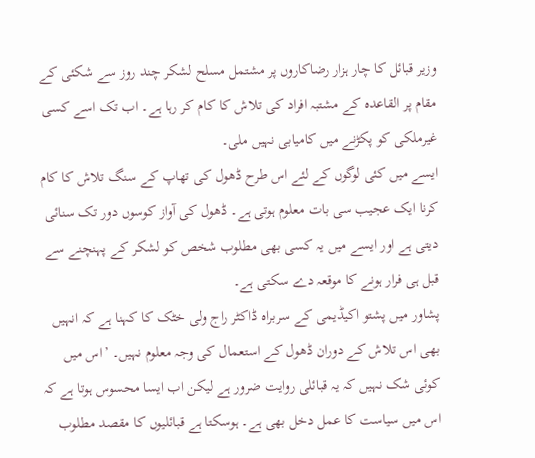وزیر قبائل کا چار ہزار رضاکاروں پر مشتمل مسلح لشکر چند روز سے شکئی کے مقام پر القاعدہ کے مشتبہ افراد کی تلاش کا کام کر رہا ہے۔ اب تک اسے کسی غیرملکی کو پکڑنے میں کامیابی نہیں ملی۔
ایسے میں کئی لوگوں کے لئے اس طرح ڈھول کی تھاپ کے سنگ تلاش کا کام کرنا ایک عجیب سی بات معلوم ہوتی ہے۔ ڈھول کی آواز کوسوں دور تک سنائی دیتی ہے اور ایسے میں یہ کسی بھی مطلوب شخص کو لشکر کے پہنچنے سے قبل ہی فرار ہونے کا موقعہ دے سکتی ہے۔
پشاور میں پشتو اکیڈیمی کے سربراہ ڈاکٹر راج ولی خٹک کا کہنا ہے کہ انہیں بھی اس تلاش کے دوران ڈھول کے استعمال کی وجہ معلوم نہیں۔ ’اس میں کوئی شک نہیں کہ یہ قبائلی روایت ضرور ہے لیکن اب ایسا محسوس ہوتا ہے کہ اس میں سیاست کا عمل دخل بھی ہے۔ ہوسکتا ہے قبائلیوں کا مقصد مطلوب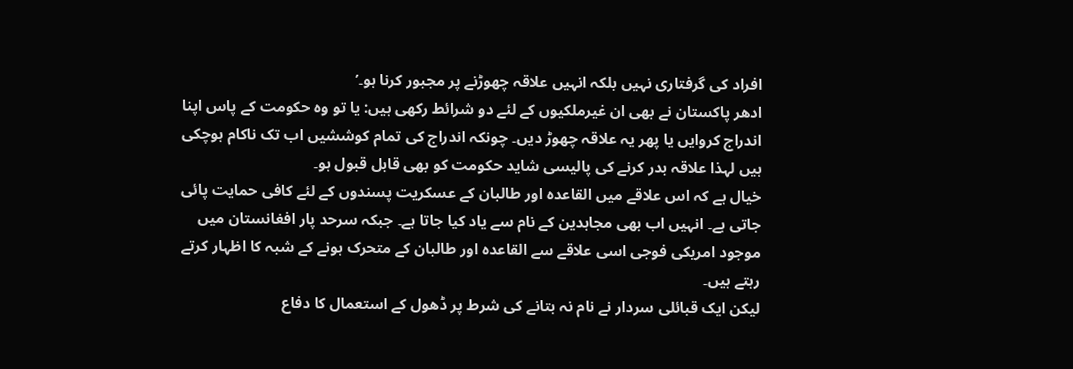افراد کی گرفتاری نہیں بلکہ انہیں علاقہ چھوڑنے پر مجبور کرنا ہو۔’
ادھر پاکستان نے بھی ان غیرملکیوں کے لئے دو شرائط رکھی ہیں: یا تو وہ حکومت کے پاس اپنا اندراج کروایں یا پھر یہ علاقہ چھوڑ دیں۔ چونکہ اندراج کی تمام کوششیں اب تک ناکام ہوچکی ہیں لہذا علاقہ بدر کرنے کی پالیسی شاید حکومت کو بھی قابل قبول ہو۔
خیال ہے کہ اس علاقے میں القاعدہ اور طالبان کے عسکریت پسندوں کے لئے کافی حمایت پائی جاتی ہے۔ انہیں اب بھی مجاہدین کے نام سے یاد کیا جاتا ہے۔ جبکہ سرحد پار افغانستان میں موجود امریکی فوجی اسی علاقے سے القاعدہ اور طالبان کے متحرک ہونے کے شبہ کا اظہار کرتے رہتے ہیں۔
لیکن ایک قبائلی سردار نے نام نہ بتانے کی شرط پر ڈھول کے استعمال کا دفاع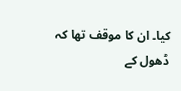کیا۔ ان کا موقف تھا کہ ڈھول کے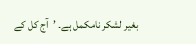بغیر لشکر نامکمل ہے۔ ’آج کل کے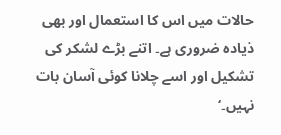حالات میں اس کا استعمال اور بھی ذیادہ ضروری ہے۔ اتنے بڑے لشکر کی تشکیل اور اسے چلانا کوئی آسان بات نہیں۔‘